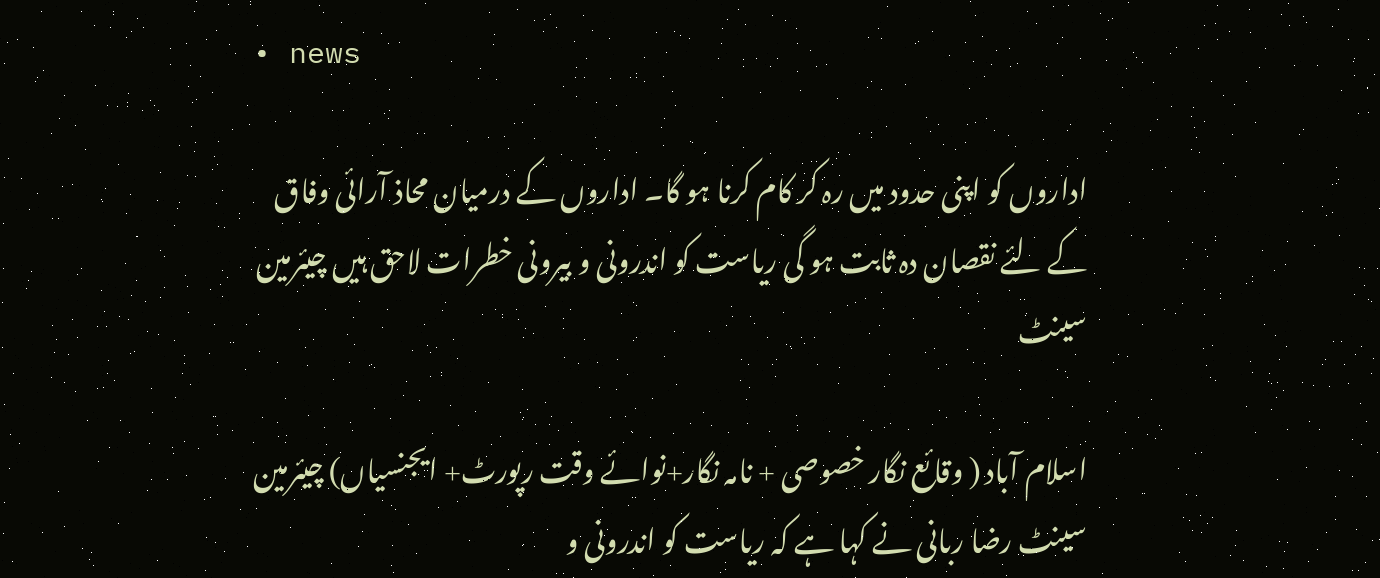• news

اداروں کو اپنی حدود میں رہ کر کام کرنا ہو گا۔ اداروں کے درمیان محاذ آرائی وفاق کے لئے نقصان دہ ثابت ہو گی ریاست کو اندرونی و بیرونی خطرات لاحق ہیں چیئرمین سینٹ

اسلام آباد ( وقائع نگار خصوصی + نامہ نگار+نوائے وقت رپورٹ+ ایجنسیاں) چیئرمین سینٹ رضا ربانی نے کہا ہے کہ ریاست کو اندرونی و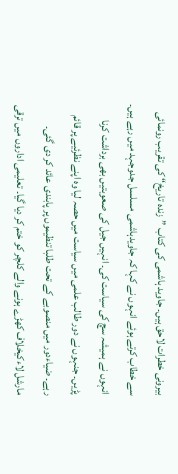بیرونی خطرات لاحق ہیں۔ جاوید ہاشمی کی کتاب ”زندہ تاریخ“ کی تقریب رونمائی سے خطاب کرتے ہوئے انہوں نے کہا کہ جاویدہاشمی مسلسل جدوجہد میں رہے ہیں۔ انہوں نے ہمیشہ سچ کی سیاست کی۔ انہیں جیل کی صعوبتیں بھی برداشت کرنا پڑیں۔ جنہوں نے دور طالب علمی میں سیاست میں حصہ لیا وہ اپنے نظرئیے پر قائم رہے۔ ضیاءدور میں منصوبے کے تحت طلبا تنظیموں پر پابندی عائد کر دی گئی۔ مارشل لاءکیخلاف کھڑے ہونے والے کلچر کو ختم کر دیا گیا۔ تعلیمی اداروں میں ترقی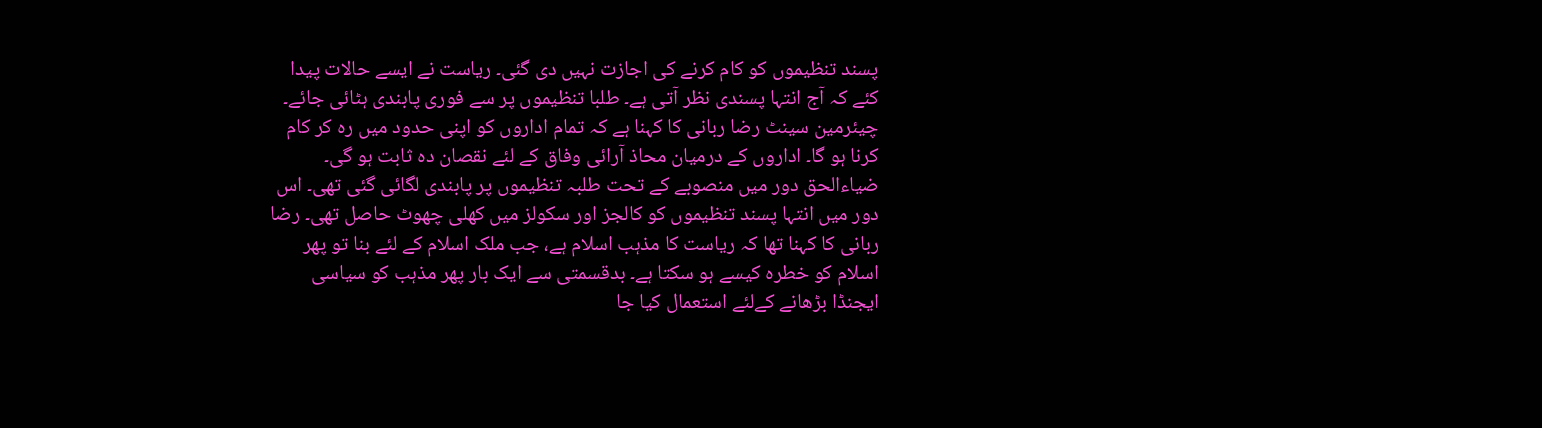پسند تنظیموں کو کام کرنے کی اجازت نہیں دی گئی۔ ریاست نے ایسے حالات پیدا کئے کہ آج انتہا پسندی نظر آتی ہے۔ طلبا تنظیموں پر سے فوری پابندی ہٹائی جائے۔ چیئرمین سینٹ رضا ربانی کا کہنا ہے کہ تمام اداروں کو اپنی حدود میں رہ کر کام کرنا ہو گا۔ اداروں کے درمیان محاذ آرائی وفاق کے لئے نقصان دہ ثابت ہو گی۔ ضیاءالحق دور میں منصوبے کے تحت طلبہ تنظیموں پر پابندی لگائی گئی تھی۔ اس دور میں انتہا پسند تنظیموں کو کالجز اور سکولز میں کھلی چھوٹ حاصل تھی۔ رضا ربانی کا کہنا تھا کہ ریاست کا مذہب اسلام ہے، جب ملک اسلام کے لئے بنا تو پھر اسلام کو خطرہ کیسے ہو سکتا ہے۔ بدقسمتی سے ایک بار پھر مذہب کو سیاسی ایجنڈا بڑھانے کےلئے استعمال کیا جا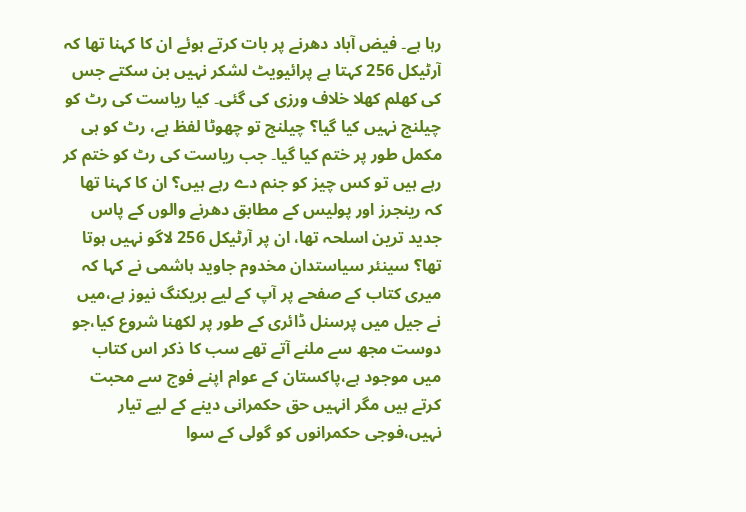رہا ہے۔ فیض آباد دھرنے پر بات کرتے ہوئے ان کا کہنا تھا کہ آرٹیکل 256 کہتا ہے پرائیویٹ لشکر نہیں بن سکتے جس کی کھلم کھلا خلاف ورزی کی گئی۔ کیا ریاست کی رٹ کو چیلنج نہیں کیا گیا؟ چیلنج تو چھوٹا لفظ ہے، رٹ کو ہی مکمل طور پر ختم کیا گیا۔ جب ریاست کی رٹ کو ختم کر رہے ہیں تو کس چیز کو جنم دے رہے ہیں؟ ان کا کہنا تھا کہ رینجرز اور پولیس کے مطابق دھرنے والوں کے پاس جدید ترین اسلحہ تھا، ان پر آرٹیکل 256 لاگو نہیں ہوتا تھا؟ سینئر سیاستدان مخدوم جاوید ہاشمی نے کہا کہ میری کتاب کے صفحے پر آپ کے لیے بریکنگ نیوز ہے،میں نے جیل میں پرسنل ڈائری کے طور پر لکھنا شروع کیا،جو دوست مجھ سے ملنے آتے تھے سب کا ذکر اس کتاب میں موجود ہے،پاکستان کے عوام اپنے فوج سے محبت کرتے ہیں مگر انہیں حق حکمرانی دینے کے لیے تیار نہیں،فوجی حکمرانوں کو گولی کے سوا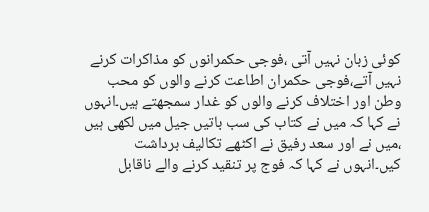کوئی زبان نہیں آتی ،فوجی حکمرانوں کو مذاکرات کرنے نہیں آتے،فوجی حکمران اطاعت کرنے والوں کو محب وطن اور اختلاف کرنے والوں کو غدار سمجھتے ہیں۔انہوں نے کہا کہ میں نے کتاب کی سب باتیں جیل میں لکھی ہیں ،میں نے اور سعد رفیق نے اکٹھے تکالیف برداشت کیں۔انہوں نے کہا کہ فوج پر تنقید کرنے والے ناقابل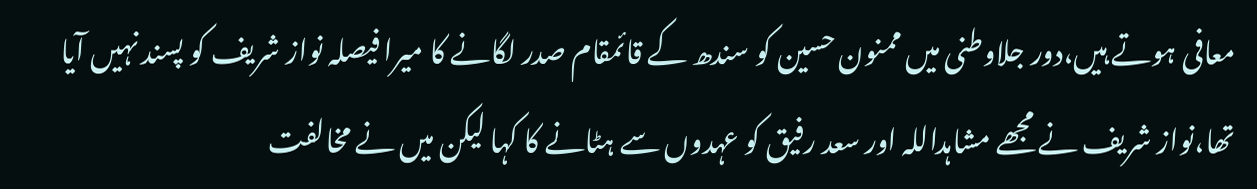معافی ہوتے ہیں،دور جلاوطنی میں ممنون حسین کو سندھ کے قائمقام صدر لگانے کا میرا فیصلہ نواز شریف کو پسند نہیں آیا تھا،نواز شریف نے مجھے مشاہداللہ اور سعد رفیق کو عہدوں سے ہٹانے کا کہا لیکن میں نے مخالفت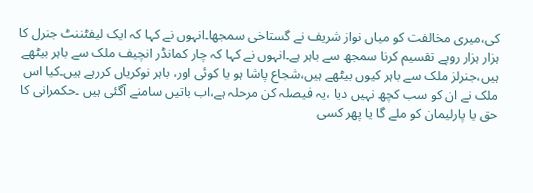کی،میری مخالفت کو میاں نواز شریف نے گستاخی سمجھا۔انہوں نے کہا کہ ایک لیفٹننٹ جنرل کا ہزار ہزار روپے تقسیم کرنا سمجھ سے باہر ہے۔انہوں نے کہا کہ چار کمانڈر انچیف ملک سے باہر بیٹھے ہیں،جنرلز ملک سے باہر کیوں بیٹھے ہیں،شجاع پاشا ہو یا کوئی اور، باہر نوکریاں کررہے ہیں۔کیا اس ملک نے ان کو سب کچھ نہیں دیا ،یہ فیصلہ کن مرحلہ ہے،اب باتیں سامنے آگئی ہیں ۔حکمرانی کا حق یا پارلیمان کو ملے گا یا پھر کسی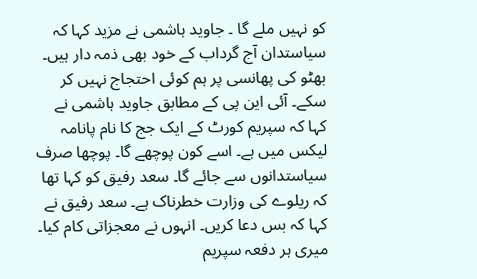کو نہیں ملے گا ۔ جاوید ہاشمی نے مزید کہا کہ سیاستدان آج گرداب کے خود بھی ذمہ دار ہیں۔ بھٹو کی پھانسی پر ہم کوئی احتجاج نہیں کر سکے۔ آئی این پی کے مطابق جاوید ہاشمی نے کہا کہ سپریم کورٹ کے ایک جج کا نام پانامہ لیکس میں ہے۔ اسے کون پوچھے گا۔ پوچھا صرف سیاستدانوں سے جائے گا۔ سعد رفیق کو کہا تھا کہ ریلوے کی وزارت خطرناک ہے۔ سعد رفیق نے کہا کہ بس دعا کریں۔ انہوں نے معجزاتی کام کیا۔ میری ہر دفعہ سپریم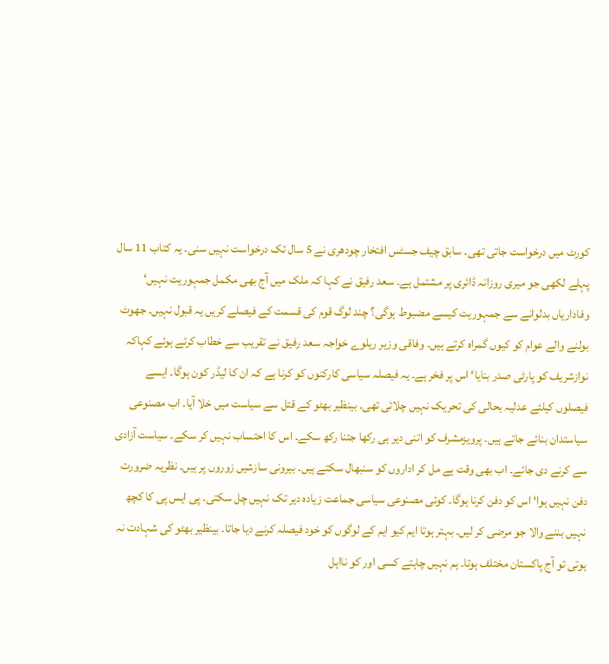کورٹ میں درخواست جاتی تھی۔ سابق چیف جسٹس افتخار چودھری نے 5 سال تک درخواست نہیں سنی۔ یہ کتاب 11 سال پہلے لکھی جو میری روزانہ ڈائری پر مشتمل ہے۔ سعد رفیق نے کہا کہ ملک میں آج بھی مکمل جمہوریت نہیں‘ وفاداریاں بدلوانے سے جمہوریت کیسے مضبوط ہوگی؟ چند لوگ قوم کی قسمت کے فیصلے کریں یہ قبول نہیں۔ جھوٹ بولنے والے عوام کو کیوں گمراہ کرتے ہیں۔ وفاقی وزیر ریلوے خواجہ سعد رفیق نے تقریب سے خطاب کرتے ہوئے کہاکہ نوازشریف کو پارٹی صدر بنایا‘ اس پر فخر ہے۔ یہ فیصلہ سیاسی کارکنوں کو کرنا ہے کہ ان کا لیڈر کون ہوگا۔ ایسے فیصلوں کیلئے عدلیہ بحالی کی تحریک نہیں چلائی تھی۔ بینظیر بھٹو کے قتل سے سیاست میں خلا آیا۔ اب مصنوعی سیاستدان بنائے جاتے ہیں۔ پرویزمشرف کو اتنی دیر ہی رکھا جتنا رکھ سکے۔ اس کا احتساب نہیں کر سکے۔ سیاست آزادی سے کرنے دی جائے۔ اب بھی وقت ہے مل کر اداروں کو سنبھال سکتے ہیں۔ بیرونی سازشیں زوروں پر ہیں۔ نظریہ ضرورت دفن نہیں ہوا‘ اس کو دفن کرنا ہوگا۔ کوئی مصنوعی سیاسی جماعت زیادہ دیر تک نہیں چل سکتی۔ پی ایس پی کا کچھ نہیں بننے والا جو مرضی کر لیں۔ بہتر ہوتا ایم کیو ایم کے لوگوں کو خود فیصلہ کرنے دیا جاتا۔ بینظیر بھٹو کی شہادت نہ ہوتی تو آج پاکستان مختلف ہوتا۔ ہم نہیں چاہتے کسی اور کو نااہل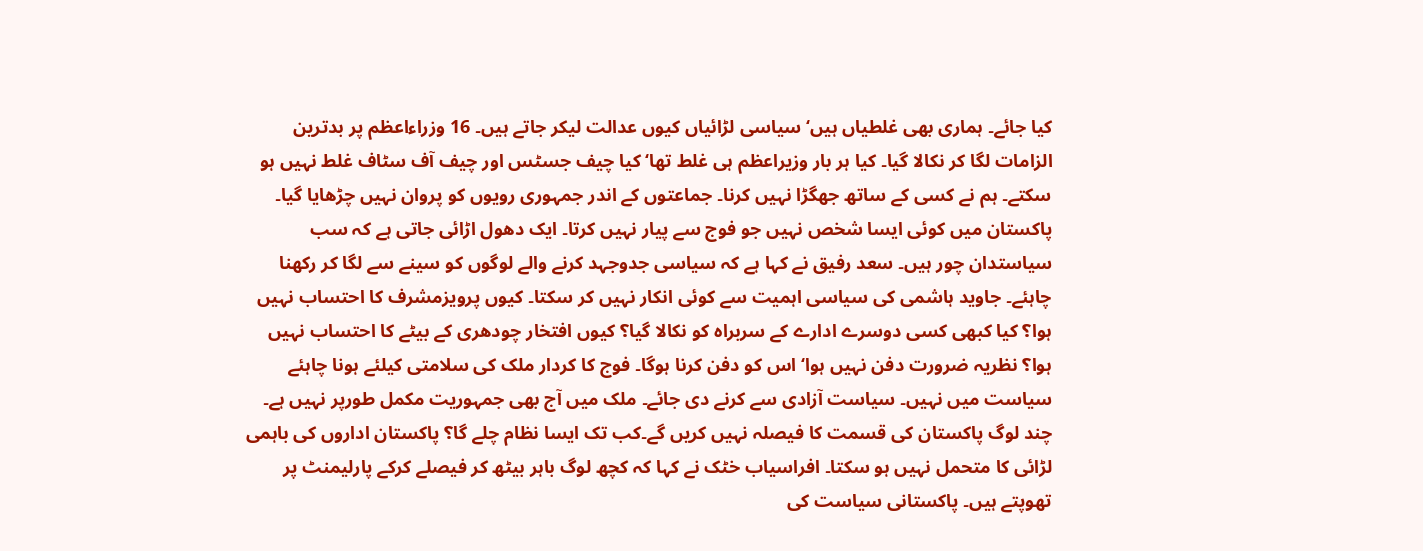کیا جائے۔ ہماری بھی غلطیاں ہیں‘ سیاسی لڑائیاں کیوں عدالت لیکر جاتے ہیں۔ 16 وزراءاعظم پر بدترین الزامات لگا کر نکالا گیا۔ کیا ہر بار وزیراعظم ہی غلط تھا‘ کیا چیف جسٹس اور چیف آف سٹاف غلط نہیں ہو سکتے۔ ہم نے کسی کے ساتھ جھگڑا نہیں کرنا۔ جماعتوں کے اندر جمہوری رویوں کو پروان نہیں چڑھایا گیا۔ پاکستان میں کوئی ایسا شخص نہیں جو فوج سے پیار نہیں کرتا۔ ایک دھول اڑائی جاتی ہے کہ سب سیاستدان چور ہیں۔ سعد رفیق نے کہا ہے کہ سیاسی جدوجہد کرنے والے لوگوں کو سینے سے لگا کر رکھنا چاہئے۔ جاوید ہاشمی کی سیاسی اہمیت سے کوئی انکار نہیں کر سکتا۔ کیوں پرویزمشرف کا احتساب نہیں ہوا؟ کیا کبھی کسی دوسرے ادارے کے سربراہ کو نکالا گیا؟ کیوں افتخار چودھری کے بیٹے کا احتساب نہیں ہوا؟ نظریہ ضرورت دفن نہیں ہوا‘ اس کو دفن کرنا ہوگا۔ فوج کا کردار ملک کی سلامتی کیلئے ہونا چاہئے سیاست میں نہیں۔ سیاست آزادی سے کرنے دی جائے۔ ملک میں آج بھی جمہوریت مکمل طورپر نہیں ہے۔ چند لوگ پاکستان کی قسمت کا فیصلہ نہیں کریں گے۔کب تک ایسا نظام چلے گا؟ پاکستان اداروں کی باہمی لڑائی کا متحمل نہیں ہو سکتا۔ افراسیاب خٹک نے کہا کہ کچھ لوگ باہر بیٹھ کر فیصلے کرکے پارلیمنٹ پر تھوپتے ہیں۔ پاکستانی سیاست کی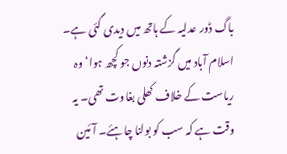باگ ڈور عدلیہ کے ہاتھ میں دیدی گئی ہے۔ اسلام آباد میں گزشتہ دنوں جو کچھ ہوا‘ وہ ریاست کے خلاف کھلی بغاوت تھی۔ یہ وقت ہے کہ سب کو بولنا چاہئے۔ آئین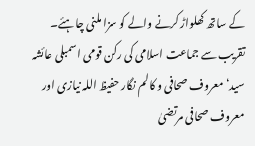کے ساتھ کھلواڑ کرنے والے کو سزا ملنی چاہئے۔ تقریب سے جماعت اسلامی کی رکن قومی اسمبلی عائشہ سید‘ معروف صحافی و کالم نگار حفیظ اللہ نیازی اور معروف صحافی مرتضیٰ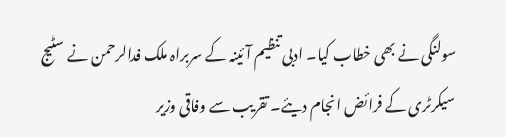سولنگی نے بھی خطاب کیا۔ ادبی تنظیم آئینہ کے سربراہ ملک فدالرحمن نے سٹیج سیکرٹری کے فرائض انجام دیئے۔ تقریب سے وفاقی وزیر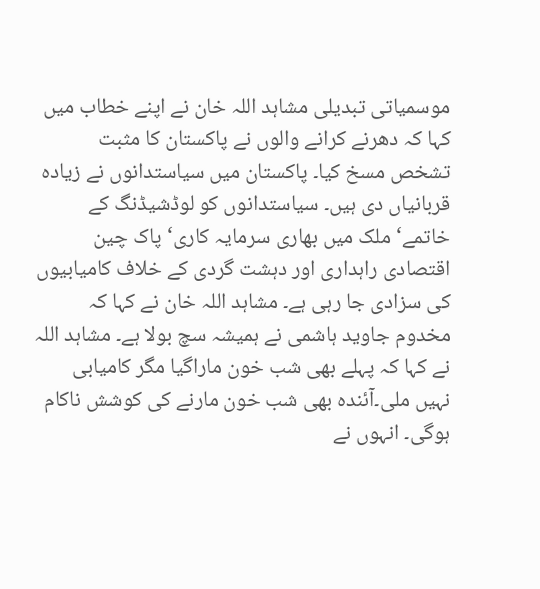موسمیاتی تبدیلی مشاہد اللہ خان نے اپنے خطاب میں کہا کہ دھرنے کرانے والوں نے پاکستان کا مثبت تشخص مسخ کیا۔ پاکستان میں سیاستدانوں نے زیادہ قربانیاں دی ہیں۔ سیاستدانوں کو لوڈشیڈنگ کے خاتمے‘ ملک میں بھاری سرمایہ کاری‘ پاک چین اقتصادی راہداری اور دہشت گردی کے خلاف کامیابیوں کی سزادی جا رہی ہے۔ مشاہد اللہ خان نے کہا کہ مخدوم جاوید ہاشمی نے ہمیشہ سچ بولا ہے۔ مشاہد اللہ نے کہا کہ پہلے بھی شب خون ماراگیا مگر کامیابی نہیں ملی۔آئندہ بھی شب خون مارنے کی کوشش ناکام ہوگی۔ انہوں نے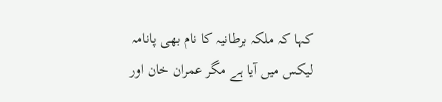کہا کہ ملکہ برطانیہ کا نام بھی پانامہ لیکس میں آیا ہے مگر عمران خان اور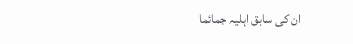ان کی سابق اہلیہ جمائما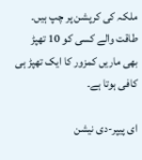ملکہ کی کرپشن پر چپ ہیں۔ طاقت والے کسی کو 10 تھپڑ بھی ماریں کمزور کا ایک تھپڑ ہی کافی ہوتا ہے۔

ای پیپر-دی نیشن